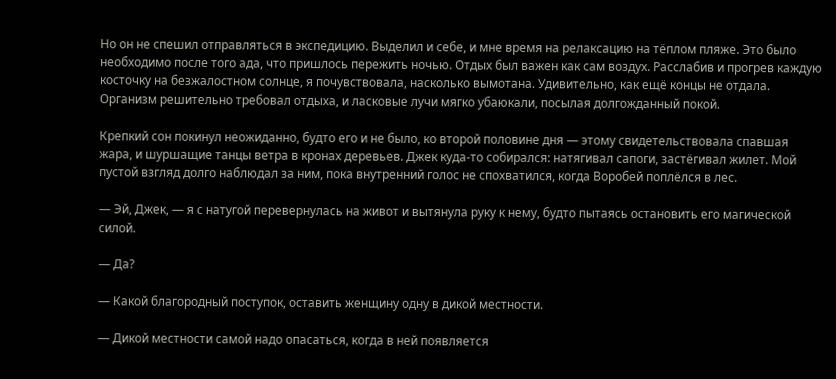Но он не спешил отправляться в экспедицию. Выделил и себе, и мне время на релаксацию на тёплом пляже. Это было необходимо после того ада, что пришлось пережить ночью. Отдых был важен как сам воздух. Расслабив и прогрев каждую косточку на безжалостном солнце, я почувствовала, насколько вымотана. Удивительно, как ещё концы не отдала. Организм решительно требовал отдыха, и ласковые лучи мягко убаюкали, посылая долгожданный покой.

Крепкий сон покинул неожиданно, будто его и не было, ко второй половине дня — этому свидетельствовала спавшая жара, и шуршащие танцы ветра в кронах деревьев. Джек куда-то собирался: натягивал сапоги, застёгивал жилет. Мой пустой взгляд долго наблюдал за ним, пока внутренний голос не спохватился, когда Воробей поплёлся в лес.

— Эй, Джек, — я с натугой перевернулась на живот и вытянула руку к нему, будто пытаясь остановить его магической силой.

— Да?

— Какой благородный поступок, оставить женщину одну в дикой местности.

— Дикой местности самой надо опасаться, когда в ней появляется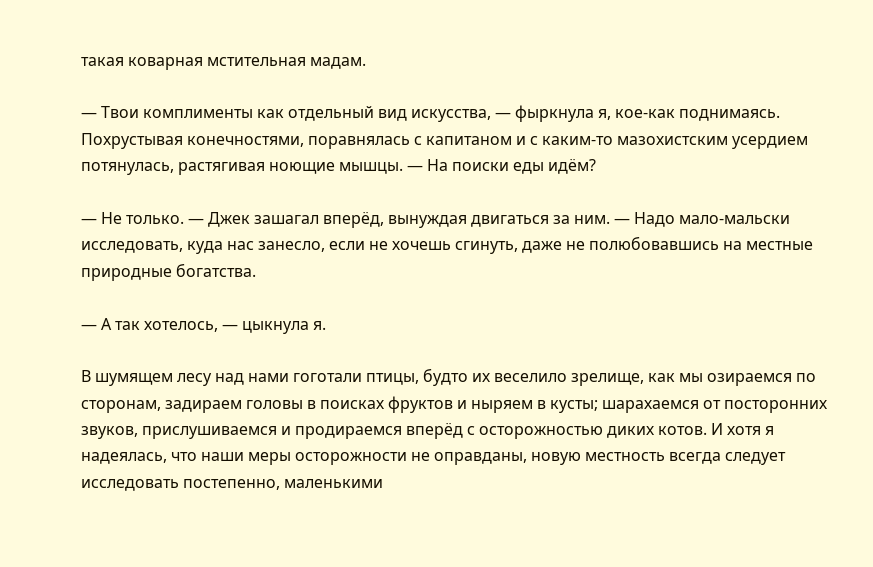такая коварная мстительная мадам.

— Твои комплименты как отдельный вид искусства, — фыркнула я, кое-как поднимаясь. Похрустывая конечностями, поравнялась с капитаном и с каким-то мазохистским усердием потянулась, растягивая ноющие мышцы. — На поиски еды идём?

— Не только. — Джек зашагал вперёд, вынуждая двигаться за ним. — Надо мало-мальски исследовать, куда нас занесло, если не хочешь сгинуть, даже не полюбовавшись на местные природные богатства.

— А так хотелось, — цыкнула я.

В шумящем лесу над нами гоготали птицы, будто их веселило зрелище, как мы озираемся по сторонам, задираем головы в поисках фруктов и ныряем в кусты; шарахаемся от посторонних звуков, прислушиваемся и продираемся вперёд с осторожностью диких котов. И хотя я надеялась, что наши меры осторожности не оправданы, новую местность всегда следует исследовать постепенно, маленькими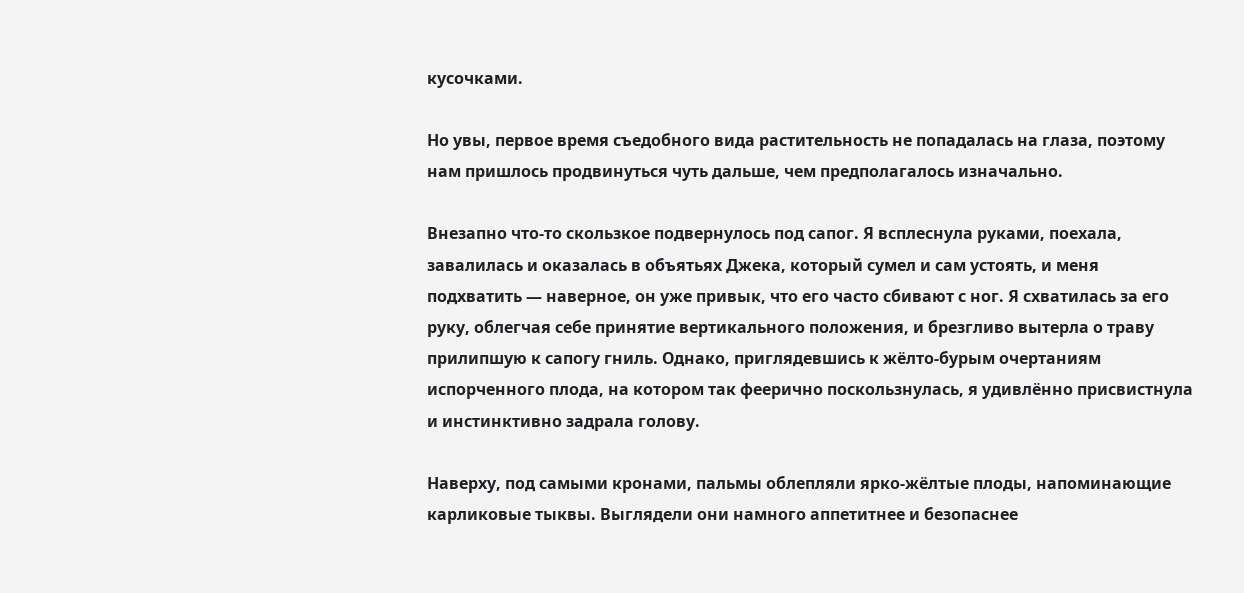кусочками.

Но увы, первое время съедобного вида растительность не попадалась на глаза, поэтому нам пришлось продвинуться чуть дальше, чем предполагалось изначально.

Внезапно что-то скользкое подвернулось под сапог. Я всплеснула руками, поехала, завалилась и оказалась в объятьях Джека, который сумел и сам устоять, и меня подхватить — наверное, он уже привык, что его часто сбивают с ног. Я схватилась за его руку, облегчая себе принятие вертикального положения, и брезгливо вытерла о траву прилипшую к сапогу гниль. Однако, приглядевшись к жёлто-бурым очертаниям испорченного плода, на котором так феерично поскользнулась, я удивлённо присвистнула и инстинктивно задрала голову.

Наверху, под самыми кронами, пальмы облепляли ярко-жёлтые плоды, напоминающие карликовые тыквы. Выглядели они намного аппетитнее и безопаснее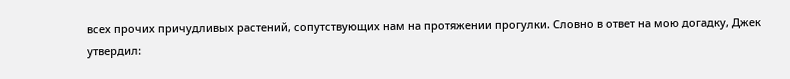всех прочих причудливых растений, сопутствующих нам на протяжении прогулки. Словно в ответ на мою догадку, Джек утвердил: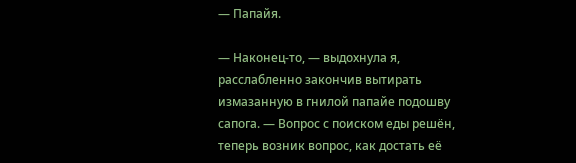— Папайя.

— Наконец-то, — выдохнула я, расслабленно закончив вытирать измазанную в гнилой папайе подошву сапога. — Вопрос с поиском еды решён, теперь возник вопрос, как достать её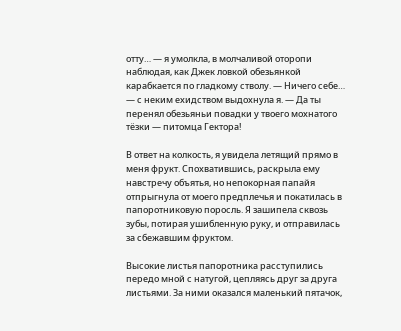отту… — я умолкла, в молчаливой оторопи наблюдая, как Джек ловкой обезьянкой карабкается по гладкому стволу. — Ничего себе… — с неким ехидством выдохнула я. — Да ты перенял обезьяньи повадки у твоего мохнатого тёзки — питомца Гектора!

В ответ на колкость, я увидела летящий прямо в меня фрукт. Спохватившись, раскрыла ему навстречу объятья, но непокорная папайя отпрыгнула от моего предплечья и покатилась в папоротниковую поросль. Я зашипела сквозь зубы, потирая ушибленную руку, и отправилась за сбежавшим фруктом.

Высокие листья папоротника расступились передо мной с натугой, цепляясь друг за друга листьями. За ними оказался маленький пятачок,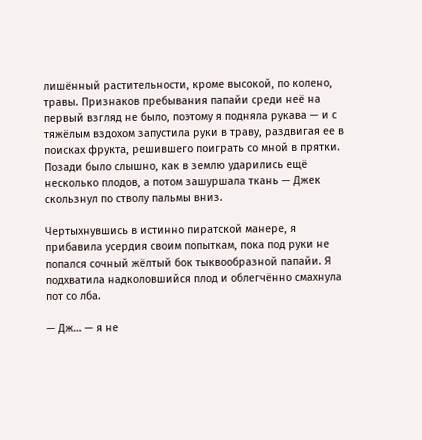лишённый растительности, кроме высокой, по колено, травы. Признаков пребывания папайи среди неё на первый взгляд не было, поэтому я подняла рукава — и с тяжёлым вздохом запустила руки в траву, раздвигая ее в поисках фрукта, решившего поиграть со мной в прятки. Позади было слышно, как в землю ударились ещё несколько плодов, а потом зашуршала ткань — Джек скользнул по стволу пальмы вниз.

Чертыхнувшись в истинно пиратской манере, я прибавила усердия своим попыткам, пока под руки не попался сочный жёлтый бок тыквообразной папайи. Я подхватила надколовшийся плод и облегчённо смахнула пот со лба.

— Дж… — я не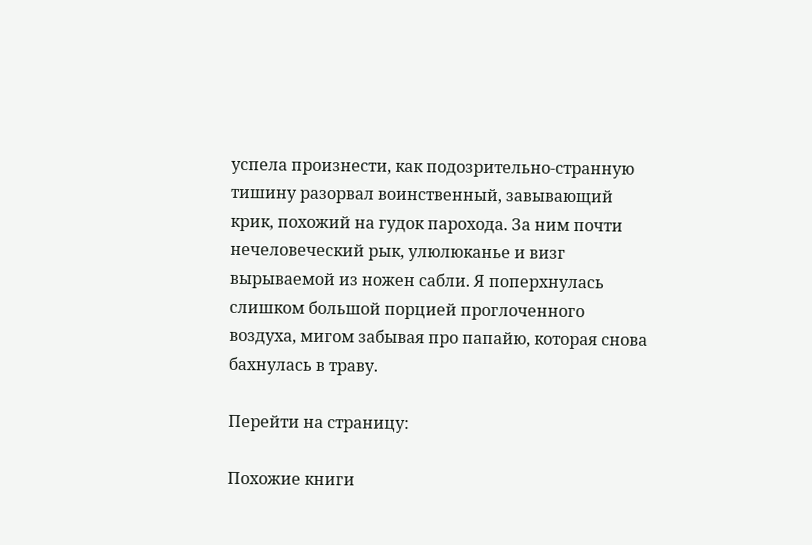успела произнести, как подозрительно-странную тишину разорвал воинственный, завывающий крик, похожий на гудок парохода. За ним почти нечеловеческий рык, улюлюканье и визг вырываемой из ножен сабли. Я поперхнулась слишком большой порцией проглоченного воздуха, мигом забывая про папайю, которая снова бахнулась в траву.

Перейти на страницу:

Похожие книги